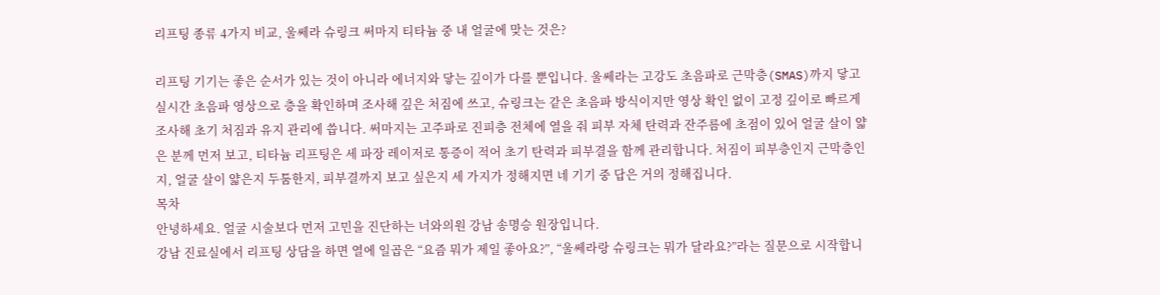리프팅 종류 4가지 비교, 울쎄라 슈링크 써마지 티타늄 중 내 얼굴에 맞는 것은?

리프팅 기기는 좋은 순서가 있는 것이 아니라 에너지와 닿는 깊이가 다를 뿐입니다. 울쎄라는 고강도 초음파로 근막층(SMAS)까지 닿고 실시간 초음파 영상으로 층을 확인하며 조사해 깊은 처짐에 쓰고, 슈링크는 같은 초음파 방식이지만 영상 확인 없이 고정 깊이로 빠르게 조사해 초기 처짐과 유지 관리에 씁니다. 써마지는 고주파로 진피층 전체에 열을 줘 피부 자체 탄력과 잔주름에 초점이 있어 얼굴 살이 얇은 분께 먼저 보고, 티타늄 리프팅은 세 파장 레이저로 통증이 적어 초기 탄력과 피부결을 함께 관리합니다. 처짐이 피부층인지 근막층인지, 얼굴 살이 얇은지 두툼한지, 피부결까지 보고 싶은지 세 가지가 정해지면 네 기기 중 답은 거의 정해집니다.
목차
안녕하세요. 얼굴 시술보다 먼저 고민을 진단하는 너와의원 강남 송명승 원장입니다.
강남 진료실에서 리프팅 상담을 하면 열에 일곱은 “요즘 뭐가 제일 좋아요?”, “울쎄라랑 슈링크는 뭐가 달라요?”라는 질문으로 시작합니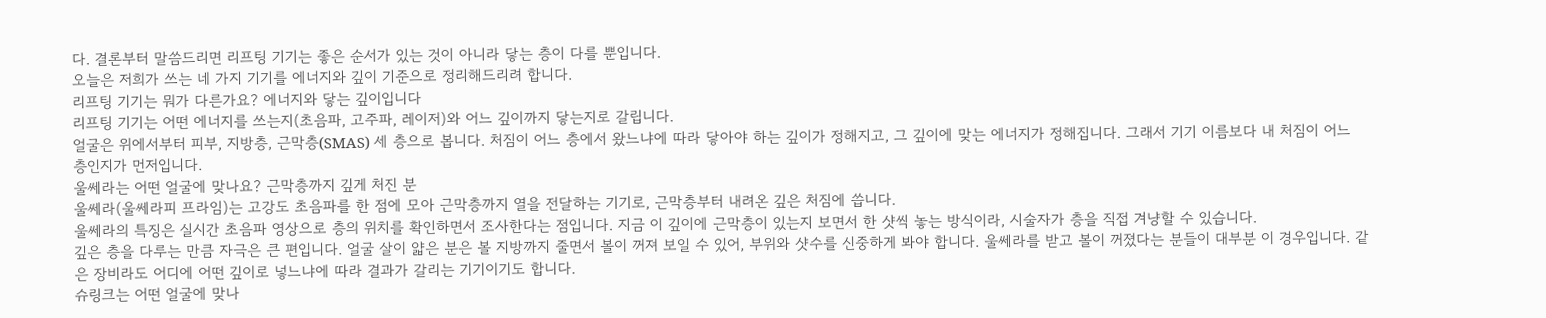다. 결론부터 말씀드리면 리프팅 기기는 좋은 순서가 있는 것이 아니라 닿는 층이 다를 뿐입니다.
오늘은 저희가 쓰는 네 가지 기기를 에너지와 깊이 기준으로 정리해드리려 합니다.
리프팅 기기는 뭐가 다른가요? 에너지와 닿는 깊이입니다
리프팅 기기는 어떤 에너지를 쓰는지(초음파, 고주파, 레이저)와 어느 깊이까지 닿는지로 갈립니다.
얼굴은 위에서부터 피부, 지방층, 근막층(SMAS) 세 층으로 봅니다. 처짐이 어느 층에서 왔느냐에 따라 닿아야 하는 깊이가 정해지고, 그 깊이에 맞는 에너지가 정해집니다. 그래서 기기 이름보다 내 처짐이 어느 층인지가 먼저입니다.
울쎄라는 어떤 얼굴에 맞나요? 근막층까지 깊게 처진 분
울쎄라(울쎄라피 프라임)는 고강도 초음파를 한 점에 모아 근막층까지 열을 전달하는 기기로, 근막층부터 내려온 깊은 처짐에 씁니다.
울쎄라의 특징은 실시간 초음파 영상으로 층의 위치를 확인하면서 조사한다는 점입니다. 지금 이 깊이에 근막층이 있는지 보면서 한 샷씩 놓는 방식이라, 시술자가 층을 직접 겨냥할 수 있습니다.
깊은 층을 다루는 만큼 자극은 큰 편입니다. 얼굴 살이 얇은 분은 볼 지방까지 줄면서 볼이 꺼져 보일 수 있어, 부위와 샷수를 신중하게 봐야 합니다. 울쎄라를 받고 볼이 꺼졌다는 분들이 대부분 이 경우입니다. 같은 장비라도 어디에 어떤 깊이로 넣느냐에 따라 결과가 갈리는 기기이기도 합니다.
슈링크는 어떤 얼굴에 맞나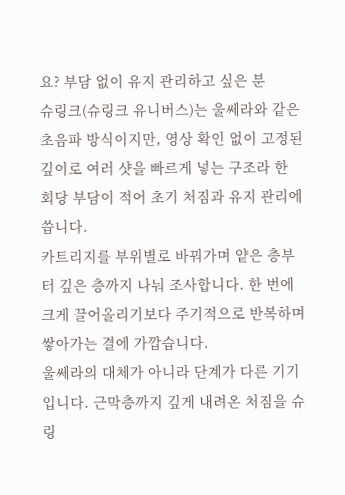요? 부담 없이 유지 관리하고 싶은 분
슈링크(슈링크 유니버스)는 울쎄라와 같은 초음파 방식이지만, 영상 확인 없이 고정된 깊이로 여러 샷을 빠르게 넣는 구조라 한 회당 부담이 적어 초기 처짐과 유지 관리에 씁니다.
카트리지를 부위별로 바꿔가며 얕은 층부터 깊은 층까지 나눠 조사합니다. 한 번에 크게 끌어올리기보다 주기적으로 반복하며 쌓아가는 결에 가깝습니다.
울쎄라의 대체가 아니라 단계가 다른 기기입니다. 근막층까지 깊게 내려온 처짐을 슈링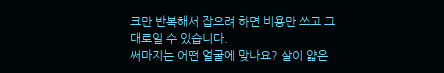크만 반복해서 잡으려 하면 비용만 쓰고 그대로일 수 있습니다.
써마지는 어떤 얼굴에 맞나요? 살이 얇은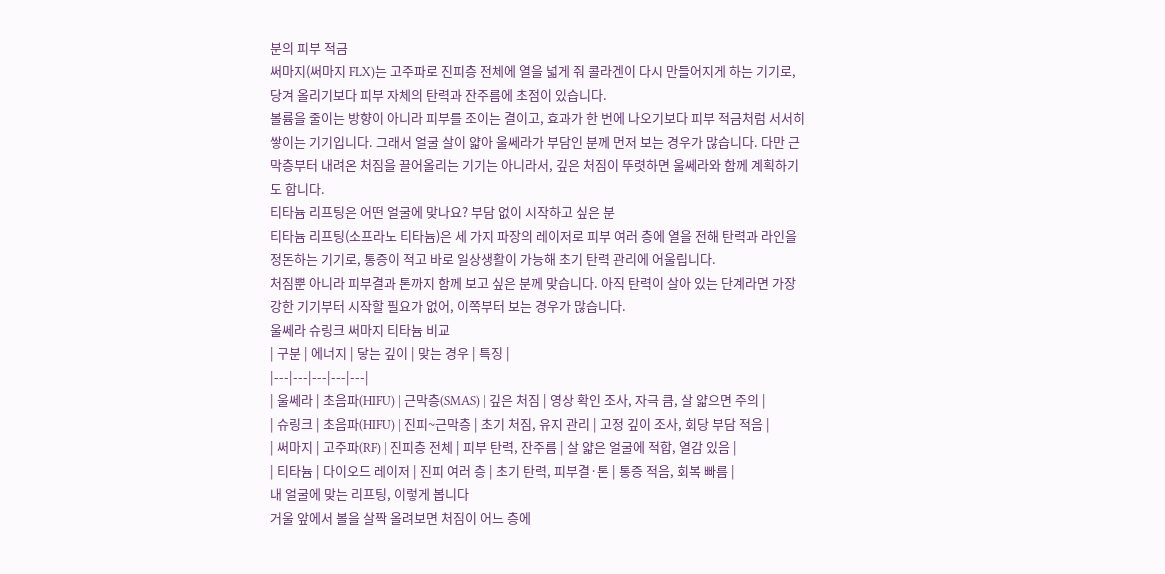분의 피부 적금
써마지(써마지 FLX)는 고주파로 진피층 전체에 열을 넓게 줘 콜라겐이 다시 만들어지게 하는 기기로, 당겨 올리기보다 피부 자체의 탄력과 잔주름에 초점이 있습니다.
볼륨을 줄이는 방향이 아니라 피부를 조이는 결이고, 효과가 한 번에 나오기보다 피부 적금처럼 서서히 쌓이는 기기입니다. 그래서 얼굴 살이 얇아 울쎄라가 부담인 분께 먼저 보는 경우가 많습니다. 다만 근막층부터 내려온 처짐을 끌어올리는 기기는 아니라서, 깊은 처짐이 뚜렷하면 울쎄라와 함께 계획하기도 합니다.
티타늄 리프팅은 어떤 얼굴에 맞나요? 부담 없이 시작하고 싶은 분
티타늄 리프팅(소프라노 티타늄)은 세 가지 파장의 레이저로 피부 여러 층에 열을 전해 탄력과 라인을 정돈하는 기기로, 통증이 적고 바로 일상생활이 가능해 초기 탄력 관리에 어울립니다.
처짐뿐 아니라 피부결과 톤까지 함께 보고 싶은 분께 맞습니다. 아직 탄력이 살아 있는 단계라면 가장 강한 기기부터 시작할 필요가 없어, 이쪽부터 보는 경우가 많습니다.
울쎄라 슈링크 써마지 티타늄 비교
| 구분 | 에너지 | 닿는 깊이 | 맞는 경우 | 특징 |
|---|---|---|---|---|
| 울쎄라 | 초음파(HIFU) | 근막층(SMAS) | 깊은 처짐 | 영상 확인 조사, 자극 큼, 살 얇으면 주의 |
| 슈링크 | 초음파(HIFU) | 진피~근막층 | 초기 처짐, 유지 관리 | 고정 깊이 조사, 회당 부담 적음 |
| 써마지 | 고주파(RF) | 진피층 전체 | 피부 탄력, 잔주름 | 살 얇은 얼굴에 적합, 열감 있음 |
| 티타늄 | 다이오드 레이저 | 진피 여러 층 | 초기 탄력, 피부결·톤 | 통증 적음, 회복 빠름 |
내 얼굴에 맞는 리프팅, 이렇게 봅니다
거울 앞에서 볼을 살짝 올려보면 처짐이 어느 층에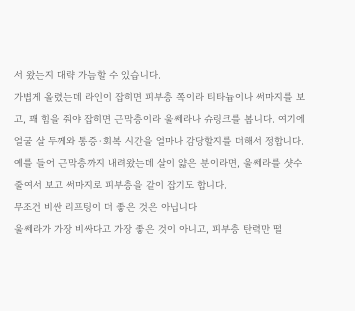서 왔는지 대략 가늠할 수 있습니다.
가볍게 올렸는데 라인이 잡히면 피부층 쪽이라 티타늄이나 써마지를 보고, 꽤 힘을 줘야 잡히면 근막층이라 울쎄라나 슈링크를 봅니다. 여기에 얼굴 살 두께와 통증·회복 시간을 얼마나 감당할지를 더해서 정합니다.
예를 들어 근막층까지 내려왔는데 살이 얇은 분이라면, 울쎄라를 샷수 줄여서 보고 써마지로 피부층을 같이 잡기도 합니다.
무조건 비싼 리프팅이 더 좋은 것은 아닙니다
울쎄라가 가장 비싸다고 가장 좋은 것이 아니고, 피부층 탄력만 떨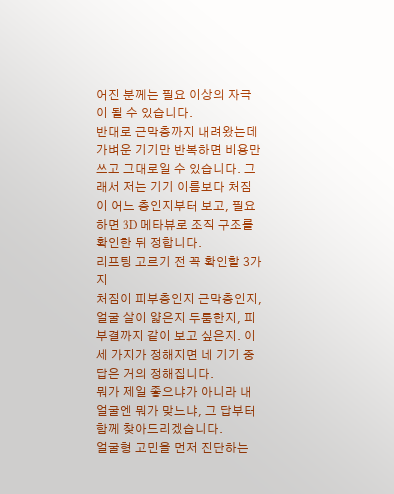어진 분께는 필요 이상의 자극이 될 수 있습니다.
반대로 근막층까지 내려왔는데 가벼운 기기만 반복하면 비용만 쓰고 그대로일 수 있습니다. 그래서 저는 기기 이름보다 처짐이 어느 층인지부터 보고, 필요하면 3D 메타뷰로 조직 구조를 확인한 뒤 정합니다.
리프팅 고르기 전 꼭 확인할 3가지
처짐이 피부층인지 근막층인지, 얼굴 살이 얇은지 두툼한지, 피부결까지 같이 보고 싶은지. 이 세 가지가 정해지면 네 기기 중 답은 거의 정해집니다.
뭐가 제일 좋으냐가 아니라 내 얼굴엔 뭐가 맞느냐, 그 답부터 함께 찾아드리겠습니다.
얼굴형 고민을 먼저 진단하는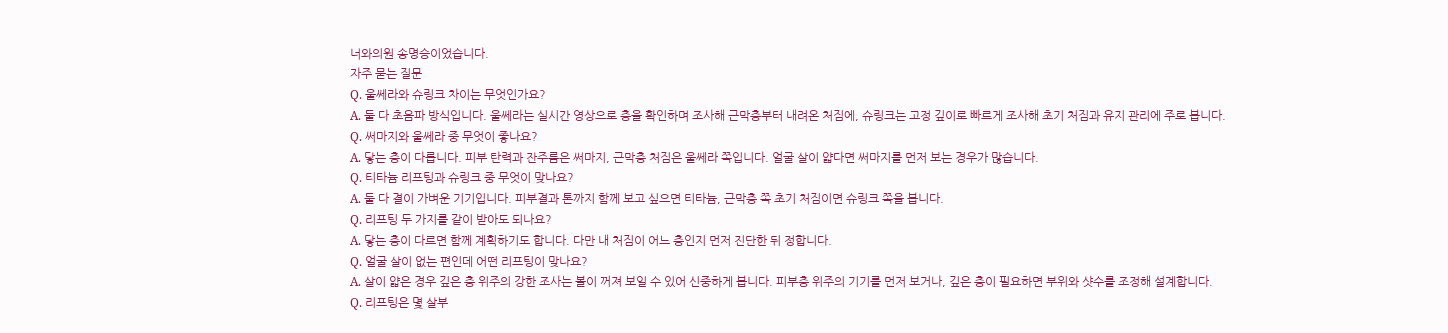너와의원 송명승이었습니다.
자주 묻는 질문
Q. 울쎄라와 슈링크 차이는 무엇인가요?
A. 둘 다 초음파 방식입니다. 울쎄라는 실시간 영상으로 층을 확인하며 조사해 근막층부터 내려온 처짐에, 슈링크는 고정 깊이로 빠르게 조사해 초기 처짐과 유지 관리에 주로 봅니다.
Q. 써마지와 울쎄라 중 무엇이 좋나요?
A. 닿는 층이 다릅니다. 피부 탄력과 잔주름은 써마지, 근막층 처짐은 울쎄라 쪽입니다. 얼굴 살이 얇다면 써마지를 먼저 보는 경우가 많습니다.
Q. 티타늄 리프팅과 슈링크 중 무엇이 맞나요?
A. 둘 다 결이 가벼운 기기입니다. 피부결과 톤까지 함께 보고 싶으면 티타늄, 근막층 쪽 초기 처짐이면 슈링크 쪽을 봅니다.
Q. 리프팅 두 가지를 같이 받아도 되나요?
A. 닿는 층이 다르면 함께 계획하기도 합니다. 다만 내 처짐이 어느 층인지 먼저 진단한 뒤 정합니다.
Q. 얼굴 살이 없는 편인데 어떤 리프팅이 맞나요?
A. 살이 얇은 경우 깊은 층 위주의 강한 조사는 볼이 꺼져 보일 수 있어 신중하게 봅니다. 피부층 위주의 기기를 먼저 보거나, 깊은 층이 필요하면 부위와 샷수를 조정해 설계합니다.
Q. 리프팅은 몇 살부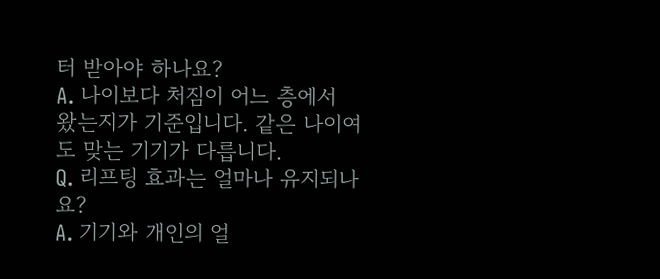터 받아야 하나요?
A. 나이보다 처짐이 어느 층에서 왔는지가 기준입니다. 같은 나이여도 맞는 기기가 다릅니다.
Q. 리프팅 효과는 얼마나 유지되나요?
A. 기기와 개인의 얼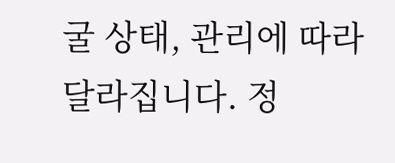굴 상태, 관리에 따라 달라집니다. 정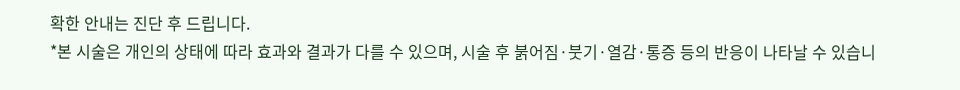확한 안내는 진단 후 드립니다.
*본 시술은 개인의 상태에 따라 효과와 결과가 다를 수 있으며, 시술 후 붉어짐·붓기·열감·통증 등의 반응이 나타날 수 있습니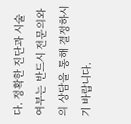다. 정확한 진단과 시술 여부는 반드시 전문의와의 상담을 통해 결정하시기 바랍니다.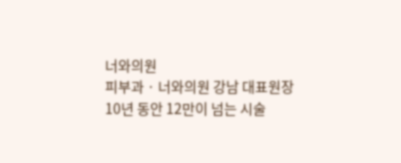너와의원
피부과 · 너와의원 강남 대표원장
10년 동안 12만이 넘는 시술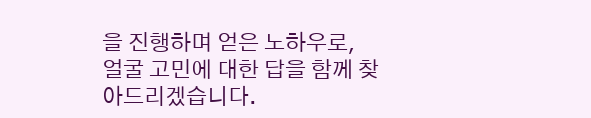을 진행하며 얻은 노하우로, 얼굴 고민에 대한 답을 함께 찾아드리겠습니다.